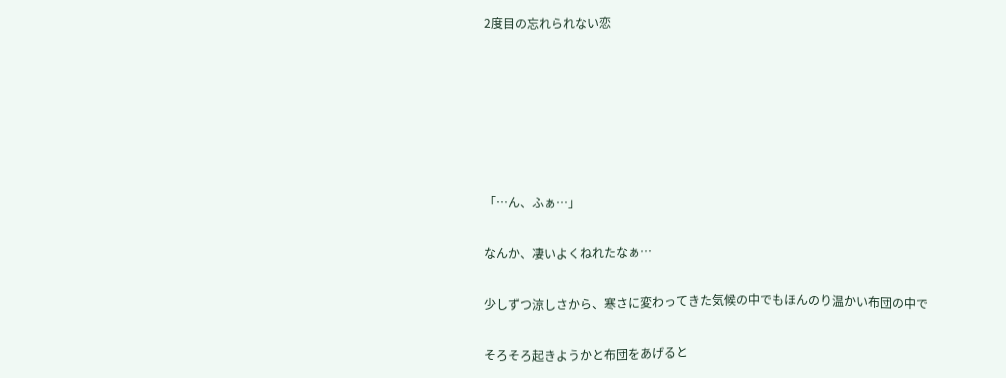2度目の忘れられない恋






「…ん、ふぁ…」

なんか、凄いよくねれたなぁ…

少しずつ涼しさから、寒さに変わってきた気候の中でもほんのり温かい布団の中で

そろそろ起きようかと布団をあげると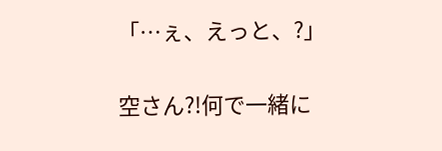「…ぇ、えっと、?」

空さん?!何で一緒に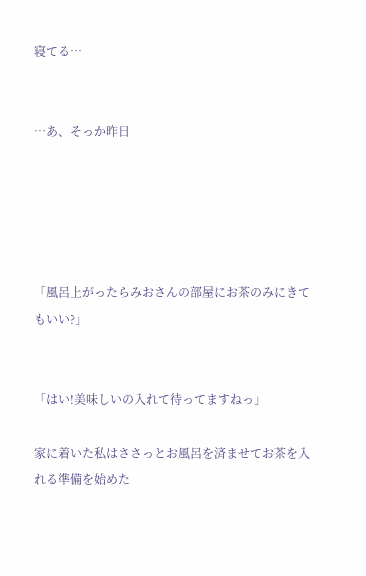寝てる…


…あ、そっか昨日





「風呂上がったらみおさんの部屋にお茶のみにきてもいい?」


「はい!美味しいの入れて待ってますねっ」

家に着いた私はささっとお風呂を済ませてお茶を入れる準備を始めた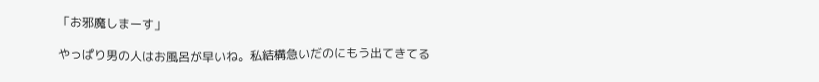「お邪魔しまーす」

やっぱり男の人はお風呂が早いね。私結構急いだのにもう出てきてる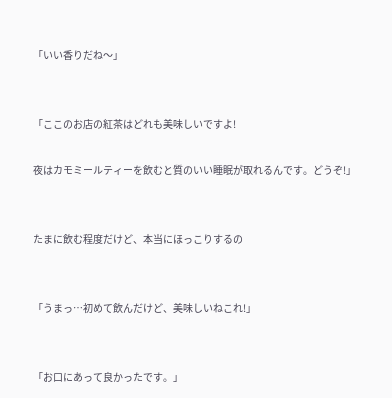「いい香りだね〜」


「ここのお店の紅茶はどれも美味しいですよ!

夜はカモミールティーを飲むと質のいい睡眠が取れるんです。どうぞ!」


たまに飲む程度だけど、本当にほっこりするの


「うまっ…初めて飲んだけど、美味しいねこれ!」


「お口にあって良かったです。」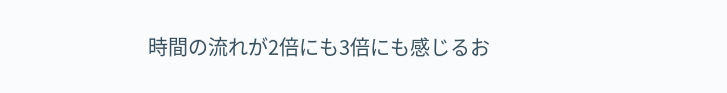時間の流れが2倍にも3倍にも感じるお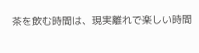茶を飲む時間は、現実離れで楽しい時間